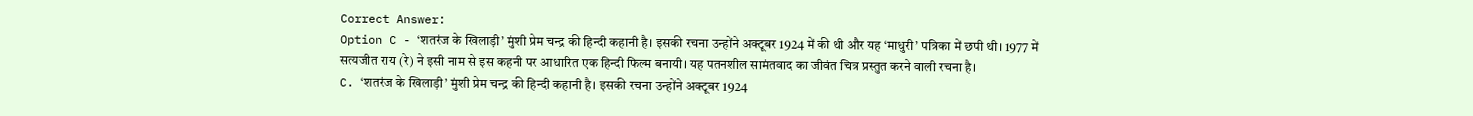Correct Answer:
Option C - ‘शतरंज के खिलाड़ी’ मुंशी प्रेम चन्द्र की हिन्दी कहानी है। इसकी रचना उन्होंने अक्टूबर 1924 में की थी और यह ‘माधुरी’ पत्रिका में छपी थी। 1977 में सत्यजीत राय (रे) ने इसी नाम से इस कहनी पर आधारित एक हिन्दी फिल्म बनायी। यह पतनशील सामंतवाद का जीवंत चित्र प्रस्तुत करने वाली रचना है।
C. ‘शतरंज के खिलाड़ी’ मुंशी प्रेम चन्द्र की हिन्दी कहानी है। इसकी रचना उन्होंने अक्टूबर 1924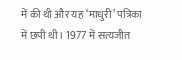में की थी और यह ‘माधुरी’ पत्रिका में छपी थी। 1977 में सत्यजीत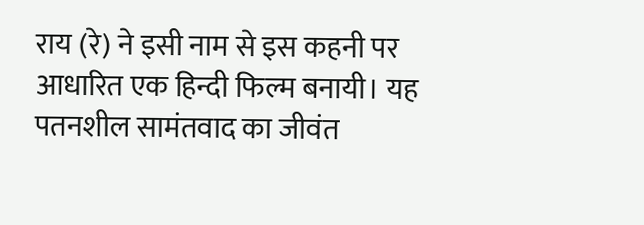राय (रे) ने इसी नाम से इस कहनी पर आधारित एक हिन्दी फिल्म बनायी। यह पतनशील सामंतवाद का जीवंत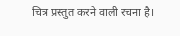चित्र प्रस्तुत करने वाली रचना है।